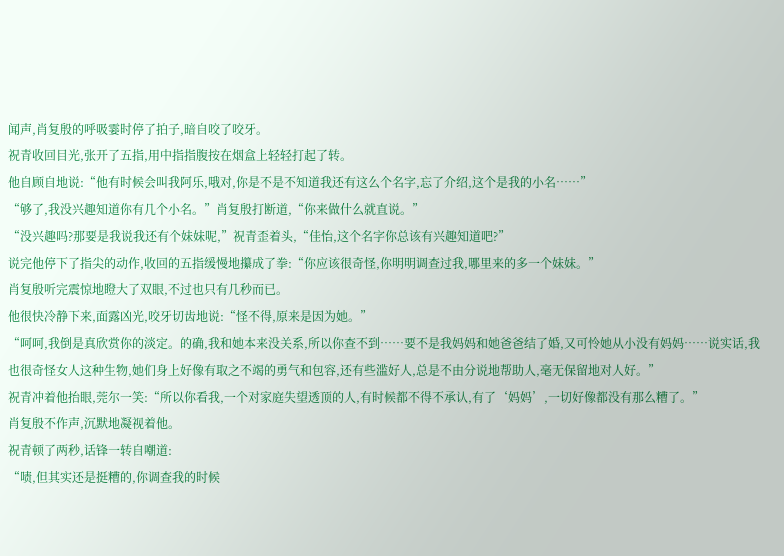闻声,肖复殷的呼吸霎时停了拍子,暗自咬了咬牙。
祝青收回目光,张开了五指,用中指指腹按在烟盒上轻轻打起了转。
他自顾自地说:“他有时候会叫我阿乐,哦对,你是不是不知道我还有这么个名字,忘了介绍,这个是我的小名……”
“够了,我没兴趣知道你有几个小名。”肖复殷打断道,“你来做什么就直说。”
“没兴趣吗?那要是我说我还有个妹妹呢,”祝青歪着头,“佳怡,这个名字你总该有兴趣知道吧?”
说完他停下了指尖的动作,收回的五指缓慢地攥成了拳:“你应该很奇怪,你明明调查过我,哪里来的多一个妹妹。”
肖复殷听完震惊地瞪大了双眼,不过也只有几秒而已。
他很快冷静下来,面露凶光,咬牙切齿地说:“怪不得,原来是因为她。”
“呵呵,我倒是真欣赏你的淡定。的确,我和她本来没关系,所以你查不到……要不是我妈妈和她爸爸结了婚,又可怜她从小没有妈妈……说实话,我也很奇怪女人这种生物,她们身上好像有取之不竭的勇气和包容,还有些滥好人,总是不由分说地帮助人,毫无保留地对人好。”
祝青冲着他抬眼,莞尔一笑:“所以你看我,一个对家庭失望透顶的人,有时候都不得不承认,有了‘妈妈’,一切好像都没有那么糟了。”
肖复殷不作声,沉默地凝视着他。
祝青顿了两秒,话锋一转自嘲道:
“啧,但其实还是挺糟的,你调查我的时候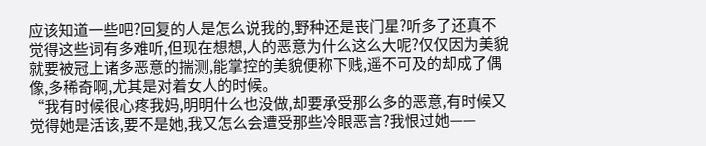应该知道一些吧?回复的人是怎么说我的,野种还是丧门星?听多了还真不觉得这些词有多难听,但现在想想,人的恶意为什么这么大呢?仅仅因为美貌就要被冠上诸多恶意的揣测,能掌控的美貌便称下贱,遥不可及的却成了偶像,多稀奇啊,尤其是对着女人的时候。
“我有时候很心疼我妈,明明什么也没做,却要承受那么多的恶意,有时候又觉得她是活该,要不是她,我又怎么会遭受那些冷眼恶言?我恨过她——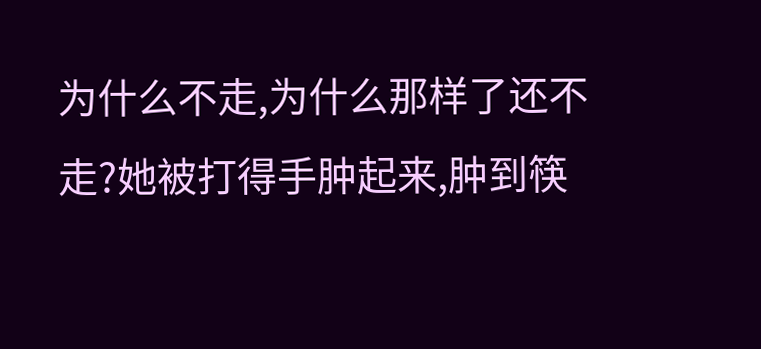为什么不走,为什么那样了还不走?她被打得手肿起来,肿到筷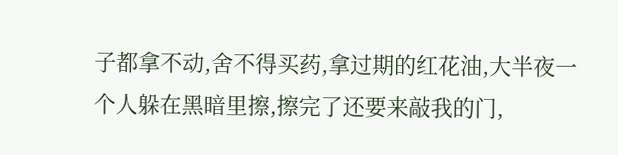子都拿不动,舍不得买药,拿过期的红花油,大半夜一个人躲在黑暗里擦,擦完了还要来敲我的门,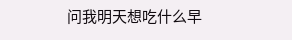问我明天想吃什么早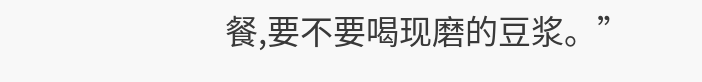餐,要不要喝现磨的豆浆。”